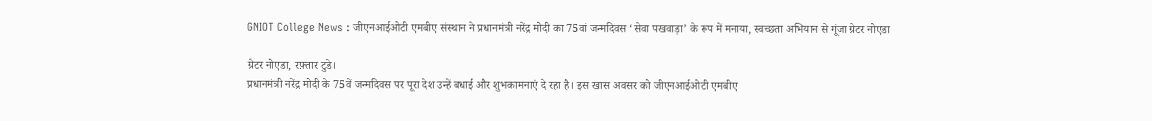GNIOT College News : जीएनआईओटी एमबीए संस्थान ने प्रधानमंत्री नरेंद्र मोदी का 75वां जन्मदिवस ‘सेवा पखवाड़ा’ के रूप में मनाया, स्वच्छता अभियान से गूंजा ग्रेटर नोएडा

ग्रेटर नोएडा, रफ़्तार टुडे।
प्रधानमंत्री नरेंद्र मोदी के 75वें जन्मदिवस पर पूरा देश उन्हें बधाई और शुभकामनाएं दे रहा है। इस खास अवसर को जीएनआईओटी एमबीए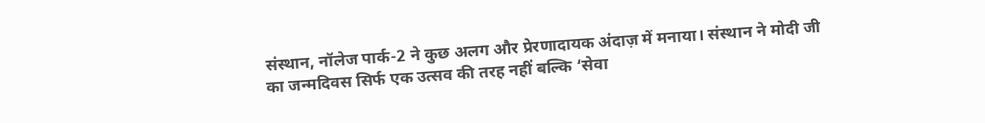संस्थान, नॉलेज पार्क-2 ने कुछ अलग और प्रेरणादायक अंदाज़ में मनाया। संस्थान ने मोदी जी का जन्मदिवस सिर्फ एक उत्सव की तरह नहीं बल्कि ‘सेवा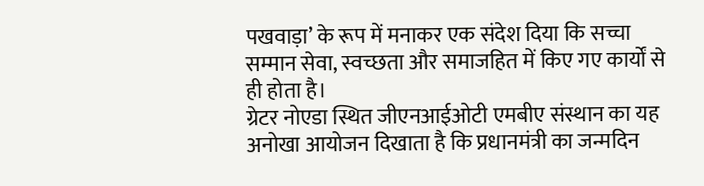पखवाड़ा’ के रूप में मनाकर एक संदेश दिया कि सच्चा सम्मान सेवा, स्वच्छता और समाजहित में किए गए कार्यों से ही होता है।
ग्रेटर नोएडा स्थित जीएनआईओटी एमबीए संस्थान का यह अनोखा आयोजन दिखाता है कि प्रधानमंत्री का जन्मदिन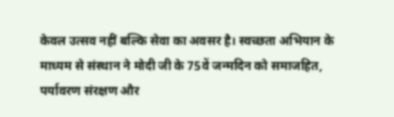केवल उत्सव नहीं बल्कि सेवा का अवसर है। स्वच्छता अभियान के माध्यम से संस्थान ने मोदी जी के 75वें जन्मदिन को समाजहित, पर्यावरण संरक्षण और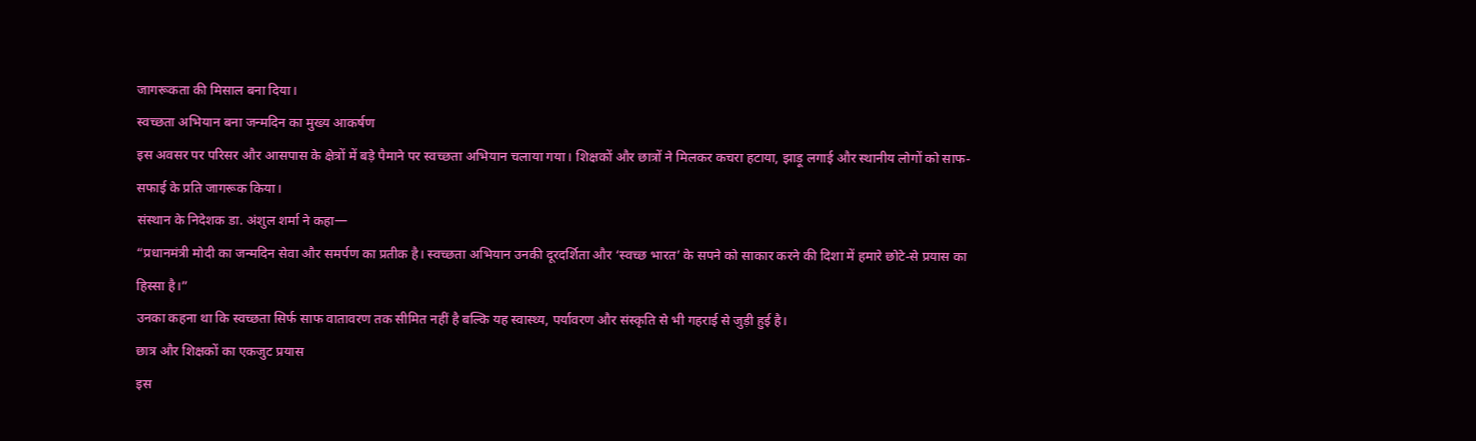जागरूकता की मिसाल बना दिया।
स्वच्छता अभियान बना जन्मदिन का मुख्य आकर्षण
इस अवसर पर परिसर और आसपास के क्षेत्रों में बड़े पैमाने पर स्वच्छता अभियान चलाया गया। शिक्षकों और छात्रों ने मिलकर कचरा हटाया, झाड़ू लगाई और स्थानीय लोगों को साफ-सफाई के प्रति जागरूक किया।
संस्थान के निदेशक डा. अंशुल शर्मा ने कहा—
“प्रधानमंत्री मोदी का जन्मदिन सेवा और समर्पण का प्रतीक है। स्वच्छता अभियान उनकी दूरदर्शिता और ‘स्वच्छ भारत’ के सपने को साकार करने की दिशा में हमारे छोटे-से प्रयास का हिस्सा है।”
उनका कहना था कि स्वच्छता सिर्फ साफ वातावरण तक सीमित नहीं है बल्कि यह स्वास्थ्य, पर्यावरण और संस्कृति से भी गहराई से जुड़ी हुई है।
छात्र और शिक्षकों का एकजुट प्रयास
इस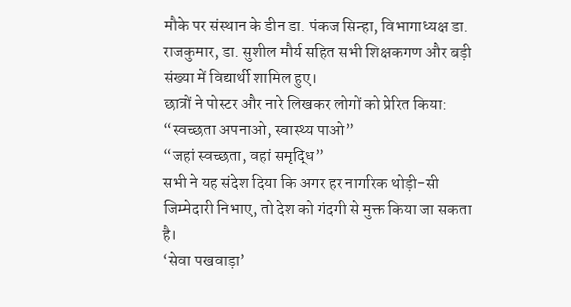मौके पर संस्थान के डीन डा. पंकज सिन्हा, विभागाध्यक्ष डा. राजकुमार, डा. सुशील मौर्य सहित सभी शिक्षकगण और बड़ी संख्या में विद्यार्थी शामिल हुए।
छात्रों ने पोस्टर और नारे लिखकर लोगों को प्रेरित किया:
“स्वच्छता अपनाओ, स्वास्थ्य पाओ”
“जहां स्वच्छता, वहां समृद्धि”
सभी ने यह संदेश दिया कि अगर हर नागरिक थोड़ी-सी जिम्मेदारी निभाए, तो देश को गंदगी से मुक्त किया जा सकता है।
‘सेवा पखवाड़ा’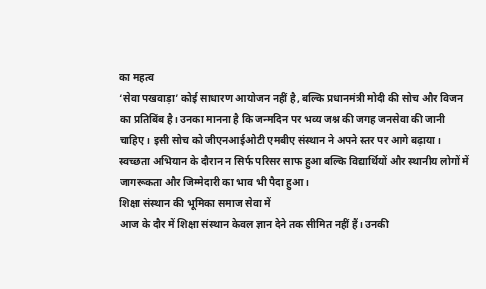का महत्व
‘सेवा पखवाड़ा’ कोई साधारण आयोजन नहीं है, बल्कि प्रधानमंत्री मोदी की सोच और विजन का प्रतिबिंब है। उनका मानना है कि जन्मदिन पर भव्य जश्न की जगह जनसेवा की जानी चाहिए। इसी सोच को जीएनआईओटी एमबीए संस्थान ने अपने स्तर पर आगे बढ़ाया।
स्वच्छता अभियान के दौरान न सिर्फ परिसर साफ हुआ बल्कि विद्यार्थियों और स्थानीय लोगों में जागरूकता और जिम्मेदारी का भाव भी पैदा हुआ।
शिक्षा संस्थान की भूमिका समाज सेवा में
आज के दौर में शिक्षा संस्थान केवल ज्ञान देने तक सीमित नहीं हैं। उनकी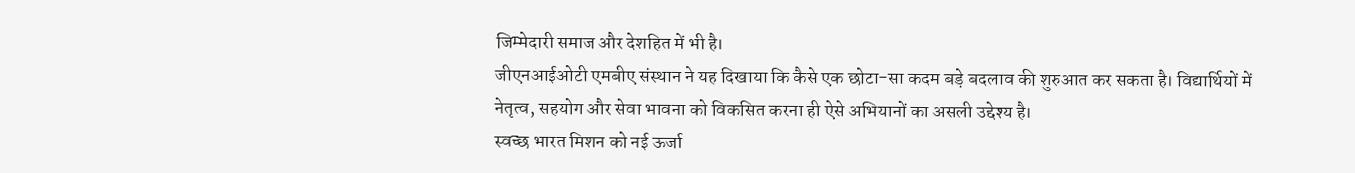जिम्मेदारी समाज और देशहित में भी है।
जीएनआईओटी एमबीए संस्थान ने यह दिखाया कि कैसे एक छोटा-सा कदम बड़े बदलाव की शुरुआत कर सकता है। विद्यार्थियों में नेतृत्व, सहयोग और सेवा भावना को विकसित करना ही ऐसे अभियानों का असली उद्देश्य है।
स्वच्छ भारत मिशन को नई ऊर्जा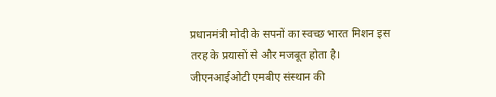प्रधानमंत्री मोदी के सपनों का स्वच्छ भारत मिशन इस तरह के प्रयासों से और मजबूत होता है। जीएनआईओटी एमबीए संस्थान की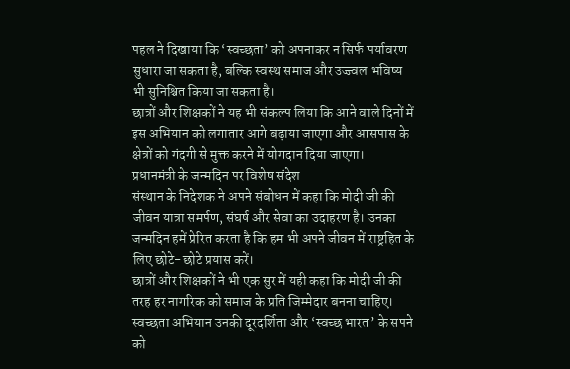पहल ने दिखाया कि ‘स्वच्छता’ को अपनाकर न सिर्फ पर्यावरण सुधारा जा सकता है, बल्कि स्वस्थ समाज और उज्ज्वल भविष्य भी सुनिश्चित किया जा सकता है।
छात्रों और शिक्षकों ने यह भी संकल्प लिया कि आने वाले दिनों में इस अभियान को लगातार आगे बढ़ाया जाएगा और आसपास के क्षेत्रों को गंदगी से मुक्त करने में योगदान दिया जाएगा।
प्रधानमंत्री के जन्मदिन पर विशेष संदेश
संस्थान के निदेशक ने अपने संबोधन में कहा कि मोदी जी की जीवन यात्रा समर्पण, संघर्ष और सेवा का उदाहरण है। उनका जन्मदिन हमें प्रेरित करता है कि हम भी अपने जीवन में राष्ट्रहित के लिए छोटे-छोटे प्रयास करें।
छात्रों और शिक्षकों ने भी एक सुर में यही कहा कि मोदी जी की तरह हर नागरिक को समाज के प्रति जिम्मेदार बनना चाहिए। स्वच्छता अभियान उनकी दूरदर्शिता और ‘स्वच्छ भारत’ के सपने को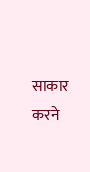साकार करने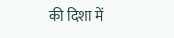की दिशा में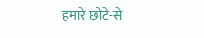हमारे छोटे-से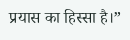प्रयास का हिस्सा है।”